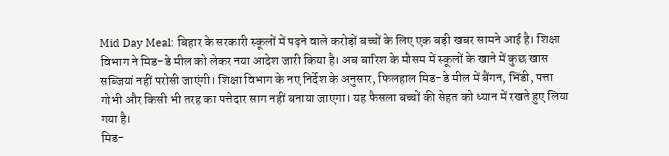Mid Day Meal: बिहार के सरकारी स्कूलों में पढ़ने वाले करोड़ों बच्चों के लिए एक बड़ी खबर सामने आई है। शिक्षा विभाग ने मिड-डे मील को लेकर नया आदेश जारी किया है। अब बारिश के मौसम में स्कूलों के खाने में कुछ खास सब्जियां नहीं परोसी जाएंगी। शिक्षा विभाग के नए निर्देश के अनुसार, फिलहाल मिड-डे मील में बैंगन, भिंडी, पत्ता गोभी और किसी भी तरह का पत्तेदार साग नहीं बनाया जाएगा। यह फैसला बच्चों की सेहत को ध्यान में रखते हुए लिया गया है।
मिड-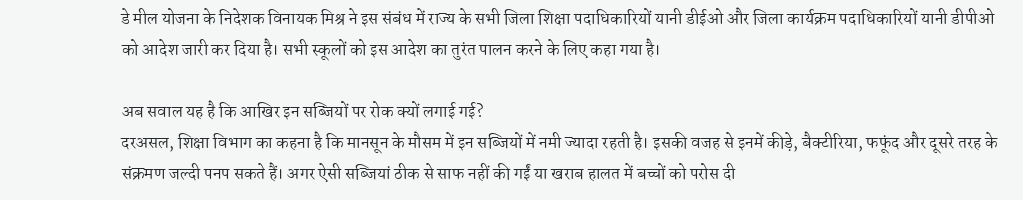डे मील योजना के निदेशक विनायक मिश्र ने इस संबंध में राज्य के सभी जिला शिक्षा पदाधिकारियों यानी डीईओ और जिला कार्यक्रम पदाधिकारियों यानी डीपीओ को आदेश जारी कर दिया है। सभी स्कूलों को इस आदेश का तुरंत पालन करने के लिए कहा गया है।

अब सवाल यह है कि आखिर इन सब्जियों पर रोक क्यों लगाई गई?
दरअसल, शिक्षा विभाग का कहना है कि मानसून के मौसम में इन सब्जियों में नमी ज्यादा रहती है। इसकी वजह से इनमें कीड़े, बैक्टीरिया, फफूंद और दूसरे तरह के संक्रमण जल्दी पनप सकते हैं। अगर ऐसी सब्जियां ठीक से साफ नहीं की गईं या खराब हालत में बच्चों को परोस दी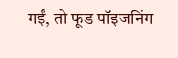गईं, तो फूड पॉइजनिंग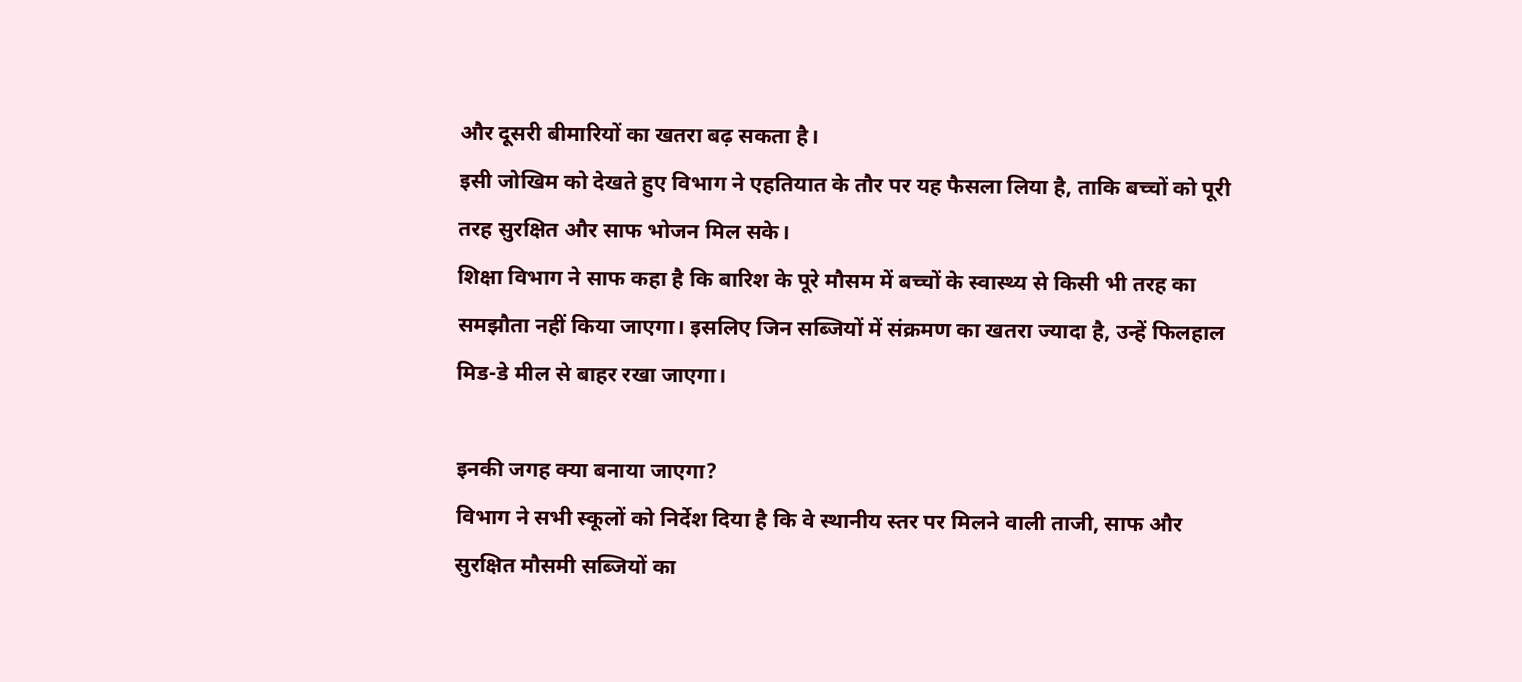और दूसरी बीमारियों का खतरा बढ़ सकता है।
इसी जोखिम को देखते हुए विभाग ने एहतियात के तौर पर यह फैसला लिया है, ताकि बच्चों को पूरी तरह सुरक्षित और साफ भोजन मिल सके।
शिक्षा विभाग ने साफ कहा है कि बारिश के पूरे मौसम में बच्चों के स्वास्थ्य से किसी भी तरह का समझौता नहीं किया जाएगा। इसलिए जिन सब्जियों में संक्रमण का खतरा ज्यादा है, उन्हें फिलहाल मिड-डे मील से बाहर रखा जाएगा।

इनकी जगह क्या बनाया जाएगा?
विभाग ने सभी स्कूलों को निर्देश दिया है कि वे स्थानीय स्तर पर मिलने वाली ताजी, साफ और सुरक्षित मौसमी सब्जियों का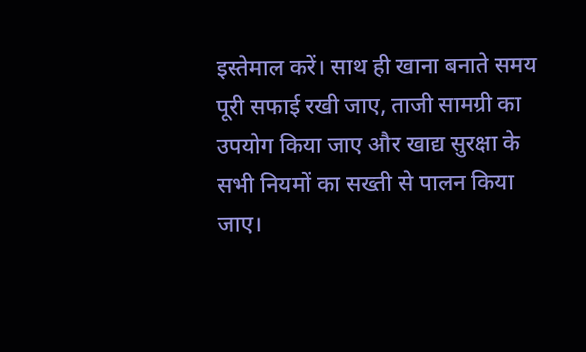इस्तेमाल करें। साथ ही खाना बनाते समय पूरी सफाई रखी जाए, ताजी सामग्री का उपयोग किया जाए और खाद्य सुरक्षा के सभी नियमों का सख्ती से पालन किया जाए।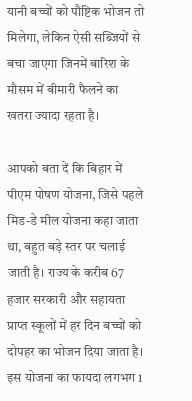यानी बच्चों को पौष्टिक भोजन तो मिलेगा, लेकिन ऐसी सब्जियों से बचा जाएगा जिनमें बारिश के मौसम में बीमारी फैलने का खतरा ज्यादा रहता है।

आपको बता दें कि बिहार में पीएम पोषण योजना, जिसे पहले मिड-डे मील योजना कहा जाता था, बहुत बड़े स्तर पर चलाई जाती है। राज्य के करीब 67 हजार सरकारी और सहायता प्राप्त स्कूलों में हर दिन बच्चों को दोपहर का भोजन दिया जाता है। इस योजना का फायदा लगभग 1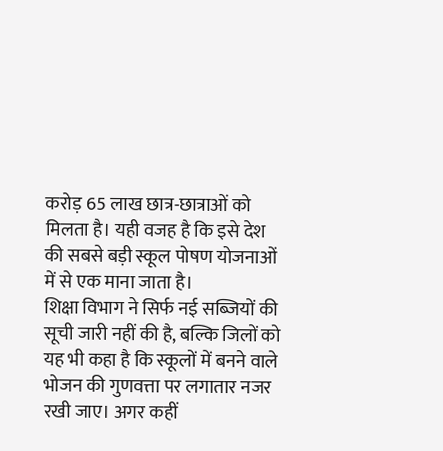करोड़ 65 लाख छात्र-छात्राओं को मिलता है। यही वजह है कि इसे देश की सबसे बड़ी स्कूल पोषण योजनाओं में से एक माना जाता है।
शिक्षा विभाग ने सिर्फ नई सब्जियों की सूची जारी नहीं की है, बल्कि जिलों को यह भी कहा है कि स्कूलों में बनने वाले भोजन की गुणवत्ता पर लगातार नजर रखी जाए। अगर कहीं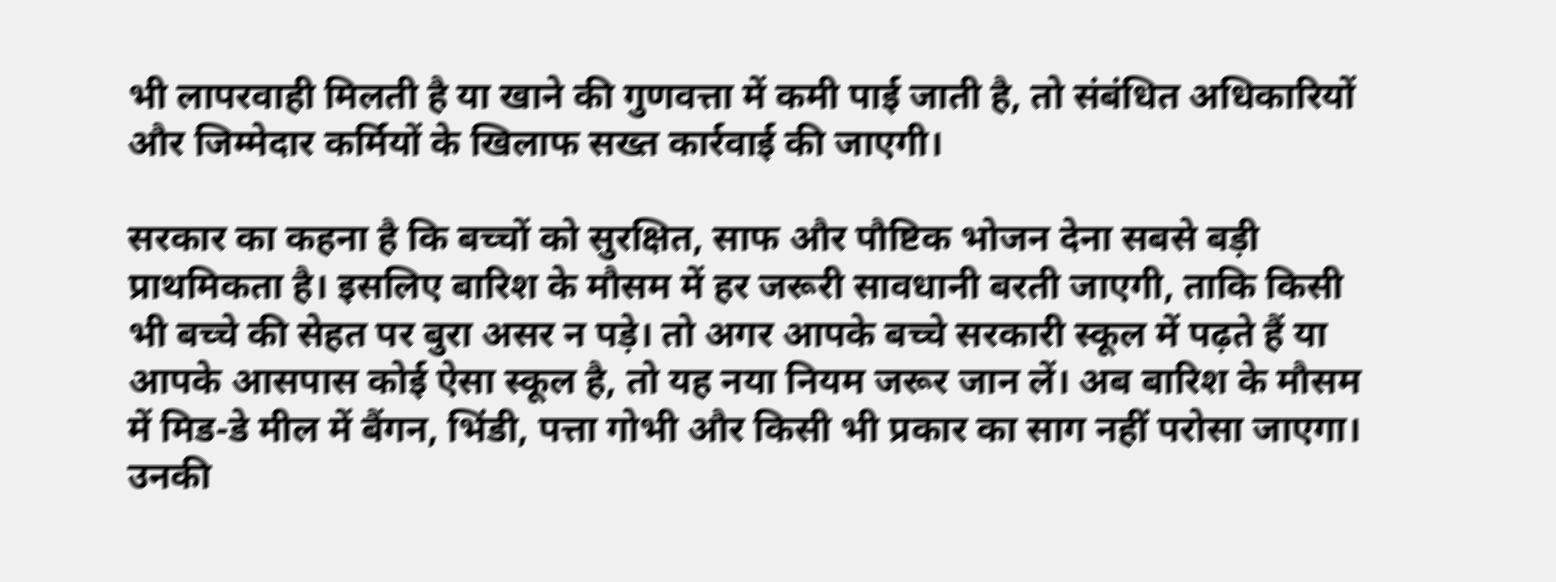भी लापरवाही मिलती है या खाने की गुणवत्ता में कमी पाई जाती है, तो संबंधित अधिकारियों और जिम्मेदार कर्मियों के खिलाफ सख्त कार्रवाई की जाएगी।

सरकार का कहना है कि बच्चों को सुरक्षित, साफ और पौष्टिक भोजन देना सबसे बड़ी प्राथमिकता है। इसलिए बारिश के मौसम में हर जरूरी सावधानी बरती जाएगी, ताकि किसी भी बच्चे की सेहत पर बुरा असर न पड़े। तो अगर आपके बच्चे सरकारी स्कूल में पढ़ते हैं या आपके आसपास कोई ऐसा स्कूल है, तो यह नया नियम जरूर जान लें। अब बारिश के मौसम में मिड-डे मील में बैंगन, भिंडी, पत्ता गोभी और किसी भी प्रकार का साग नहीं परोसा जाएगा। उनकी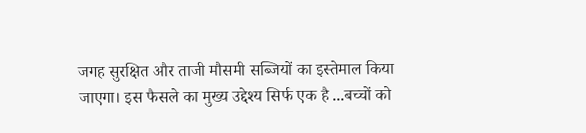जगह सुरक्षित और ताजी मौसमी सब्जियों का इस्तेमाल किया जाएगा। इस फैसले का मुख्य उद्देश्य सिर्फ एक है ...बच्चों को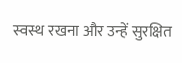स्वस्थ रखना और उन्हें सुरक्षित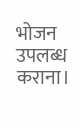भोजन उपलब्ध कराना।